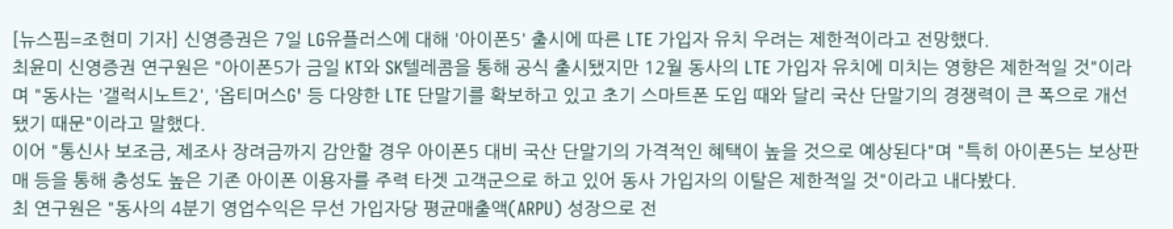[뉴스핌=조현미 기자] 신영증권은 7일 LG유플러스에 대해 '아이폰5' 출시에 따른 LTE 가입자 유치 우려는 제한적이라고 전망했다.
최윤미 신영증권 연구원은 "아이폰5가 금일 KT와 SK텔레콤을 통해 공식 출시됐지만 12월 동사의 LTE 가입자 유치에 미치는 영향은 제한적일 것"이라며 "동사는 '갤럭시노트2', '옵티머스G' 등 다양한 LTE 단말기를 확보하고 있고 초기 스마트폰 도입 때와 달리 국산 단말기의 경쟁력이 큰 폭으로 개선됐기 때문"이라고 말했다.
이어 "통신사 보조금, 제조사 장려금까지 감안할 경우 아이폰5 대비 국산 단말기의 가격적인 혜택이 높을 것으로 예상된다"며 "특히 아이폰5는 보상판매 등을 통해 충성도 높은 기존 아이폰 이용자를 주력 타겟 고객군으로 하고 있어 동사 가입자의 이탈은 제한적일 것"이라고 내다봤다.
최 연구원은 "동사의 4분기 영업수익은 무선 가입자당 평균매출액(ARPU) 성장으로 전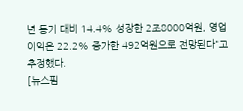년 동기 대비 14.4% 성장한 2조8000억원, 영업이익은 22.2% 증가한 492억원으로 전망된다"고 추정했다.
[뉴스핌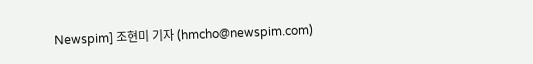Newspim] 조현미 기자 (hmcho@newspim.com)